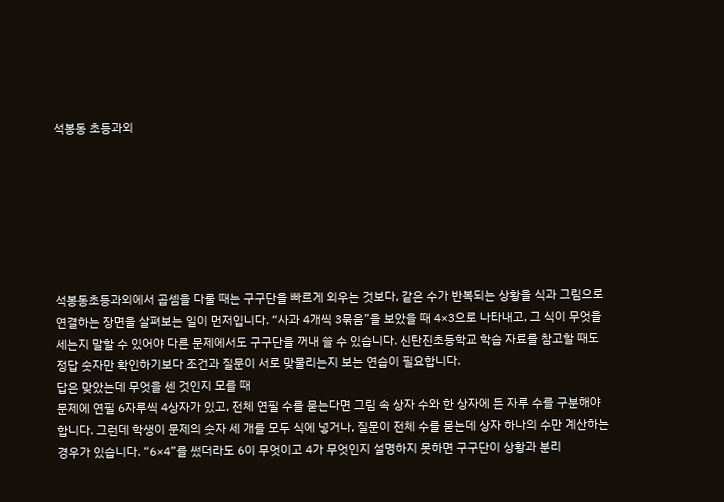석봉동 초등과외







석봉동초등과외에서 곱셈을 다룰 때는 구구단을 빠르게 외우는 것보다, 같은 수가 반복되는 상황을 식과 그림으로 연결하는 장면을 살펴보는 일이 먼저입니다. “사과 4개씩 3묶음”을 보았을 때 4×3으로 나타내고, 그 식이 무엇을 세는지 말할 수 있어야 다른 문제에서도 구구단을 꺼내 쓸 수 있습니다. 신탄진초등학교 학습 자료를 참고할 때도 정답 숫자만 확인하기보다 조건과 질문이 서로 맞물리는지 보는 연습이 필요합니다.
답은 맞았는데 무엇을 센 것인지 모를 때
문제에 연필 6자루씩 4상자가 있고, 전체 연필 수를 묻는다면 그림 속 상자 수와 한 상자에 든 자루 수를 구분해야 합니다. 그런데 학생이 문제의 숫자 세 개를 모두 식에 넣거나, 질문이 전체 수를 묻는데 상자 하나의 수만 계산하는 경우가 있습니다. “6×4”를 썼더라도 6이 무엇이고 4가 무엇인지 설명하지 못하면 구구단이 상황과 분리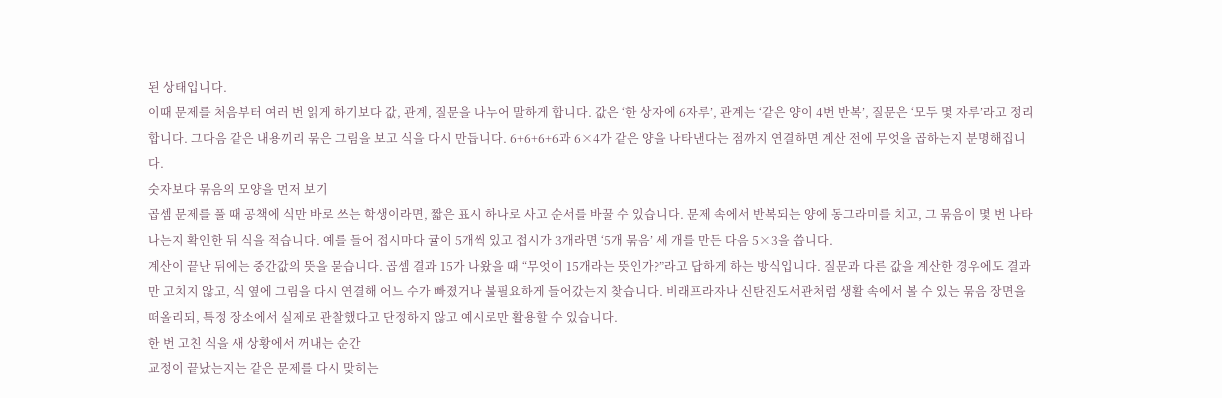된 상태입니다.
이때 문제를 처음부터 여러 번 읽게 하기보다 값, 관계, 질문을 나누어 말하게 합니다. 값은 ‘한 상자에 6자루’, 관계는 ‘같은 양이 4번 반복’, 질문은 ‘모두 몇 자루’라고 정리합니다. 그다음 같은 내용끼리 묶은 그림을 보고 식을 다시 만듭니다. 6+6+6+6과 6×4가 같은 양을 나타낸다는 점까지 연결하면 계산 전에 무엇을 곱하는지 분명해집니다.
숫자보다 묶음의 모양을 먼저 보기
곱셈 문제를 풀 때 공책에 식만 바로 쓰는 학생이라면, 짧은 표시 하나로 사고 순서를 바꿀 수 있습니다. 문제 속에서 반복되는 양에 동그라미를 치고, 그 묶음이 몇 번 나타나는지 확인한 뒤 식을 적습니다. 예를 들어 접시마다 귤이 5개씩 있고 접시가 3개라면 ‘5개 묶음’ 세 개를 만든 다음 5×3을 씁니다.
계산이 끝난 뒤에는 중간값의 뜻을 묻습니다. 곱셈 결과 15가 나왔을 때 “무엇이 15개라는 뜻인가?”라고 답하게 하는 방식입니다. 질문과 다른 값을 계산한 경우에도 결과만 고치지 않고, 식 옆에 그림을 다시 연결해 어느 수가 빠졌거나 불필요하게 들어갔는지 찾습니다. 비래프라자나 신탄진도서관처럼 생활 속에서 볼 수 있는 묶음 장면을 떠올리되, 특정 장소에서 실제로 관찰했다고 단정하지 않고 예시로만 활용할 수 있습니다.
한 번 고친 식을 새 상황에서 꺼내는 순간
교정이 끝났는지는 같은 문제를 다시 맞히는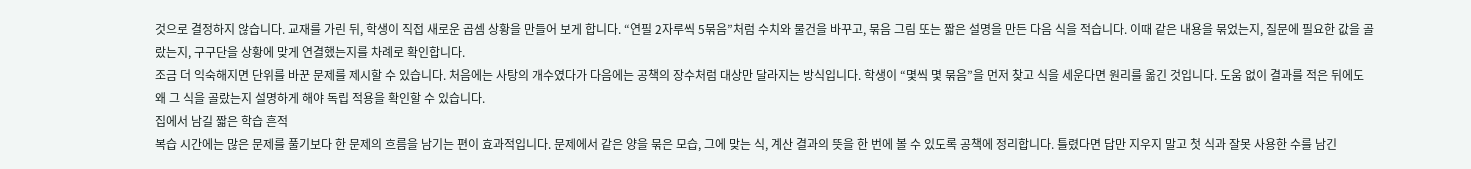것으로 결정하지 않습니다. 교재를 가린 뒤, 학생이 직접 새로운 곱셈 상황을 만들어 보게 합니다. “연필 2자루씩 5묶음”처럼 수치와 물건을 바꾸고, 묶음 그림 또는 짧은 설명을 만든 다음 식을 적습니다. 이때 같은 내용을 묶었는지, 질문에 필요한 값을 골랐는지, 구구단을 상황에 맞게 연결했는지를 차례로 확인합니다.
조금 더 익숙해지면 단위를 바꾼 문제를 제시할 수 있습니다. 처음에는 사탕의 개수였다가 다음에는 공책의 장수처럼 대상만 달라지는 방식입니다. 학생이 “몇씩 몇 묶음”을 먼저 찾고 식을 세운다면 원리를 옮긴 것입니다. 도움 없이 결과를 적은 뒤에도 왜 그 식을 골랐는지 설명하게 해야 독립 적용을 확인할 수 있습니다.
집에서 남길 짧은 학습 흔적
복습 시간에는 많은 문제를 풀기보다 한 문제의 흐름을 남기는 편이 효과적입니다. 문제에서 같은 양을 묶은 모습, 그에 맞는 식, 계산 결과의 뜻을 한 번에 볼 수 있도록 공책에 정리합니다. 틀렸다면 답만 지우지 말고 첫 식과 잘못 사용한 수를 남긴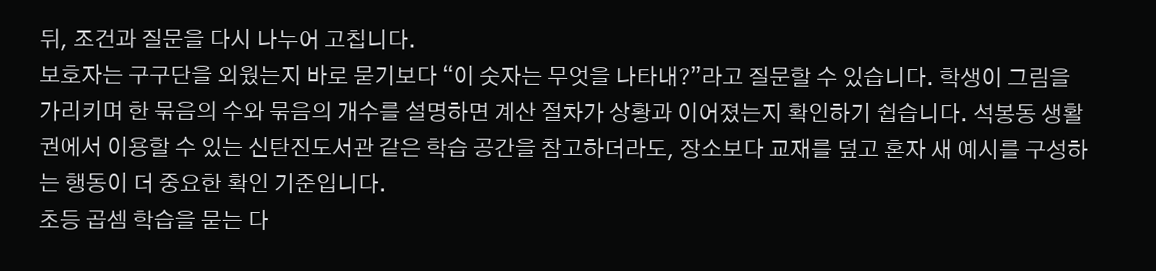뒤, 조건과 질문을 다시 나누어 고칩니다.
보호자는 구구단을 외웠는지 바로 묻기보다 “이 숫자는 무엇을 나타내?”라고 질문할 수 있습니다. 학생이 그림을 가리키며 한 묶음의 수와 묶음의 개수를 설명하면 계산 절차가 상황과 이어졌는지 확인하기 쉽습니다. 석봉동 생활권에서 이용할 수 있는 신탄진도서관 같은 학습 공간을 참고하더라도, 장소보다 교재를 덮고 혼자 새 예시를 구성하는 행동이 더 중요한 확인 기준입니다.
초등 곱셈 학습을 묻는 다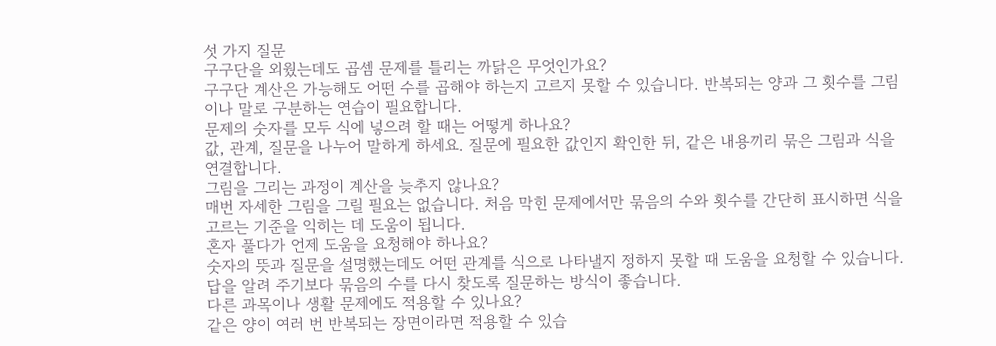섯 가지 질문
구구단을 외웠는데도 곱셈 문제를 틀리는 까닭은 무엇인가요?
구구단 계산은 가능해도 어떤 수를 곱해야 하는지 고르지 못할 수 있습니다. 반복되는 양과 그 횟수를 그림이나 말로 구분하는 연습이 필요합니다.
문제의 숫자를 모두 식에 넣으려 할 때는 어떻게 하나요?
값, 관계, 질문을 나누어 말하게 하세요. 질문에 필요한 값인지 확인한 뒤, 같은 내용끼리 묶은 그림과 식을 연결합니다.
그림을 그리는 과정이 계산을 늦추지 않나요?
매번 자세한 그림을 그릴 필요는 없습니다. 처음 막힌 문제에서만 묶음의 수와 횟수를 간단히 표시하면 식을 고르는 기준을 익히는 데 도움이 됩니다.
혼자 풀다가 언제 도움을 요청해야 하나요?
숫자의 뜻과 질문을 설명했는데도 어떤 관계를 식으로 나타낼지 정하지 못할 때 도움을 요청할 수 있습니다. 답을 알려 주기보다 묶음의 수를 다시 찾도록 질문하는 방식이 좋습니다.
다른 과목이나 생활 문제에도 적용할 수 있나요?
같은 양이 여러 번 반복되는 장면이라면 적용할 수 있습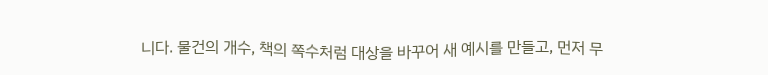니다. 물건의 개수, 책의 쪽수처럼 대상을 바꾸어 새 예시를 만들고, 먼저 무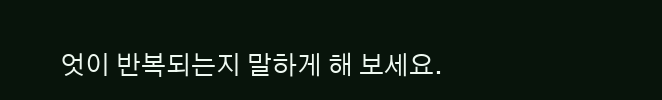엇이 반복되는지 말하게 해 보세요.